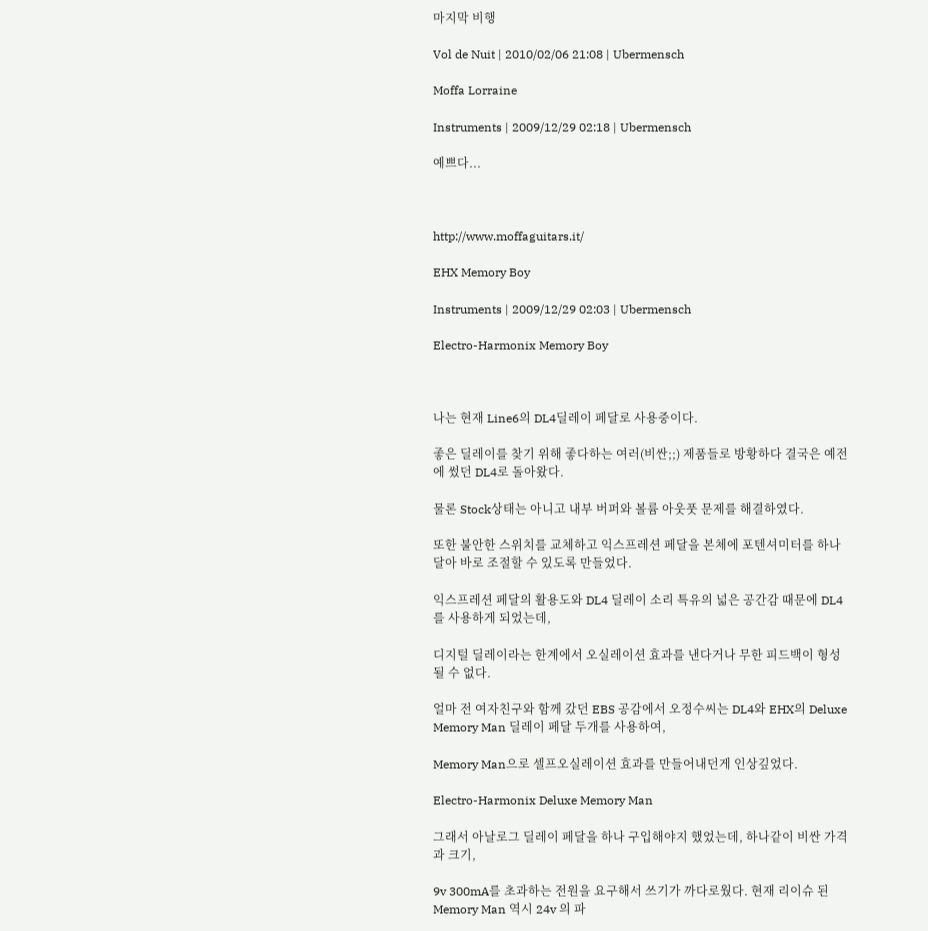마지막 비행

Vol de Nuit | 2010/02/06 21:08 | Ubermensch

Moffa Lorraine

Instruments | 2009/12/29 02:18 | Ubermensch

예쁘다...



http://www.moffaguitars.it/

EHX Memory Boy

Instruments | 2009/12/29 02:03 | Ubermensch

Electro-Harmonix Memory Boy



나는 현재 Line6의 DL4딜레이 페달로 사용중이다.

좋은 딜레이를 찾기 위해 좋다하는 여러(비싼;;) 제품들로 방황하다 결국은 예전에 썼던 DL4로 돌아왔다.

물론 Stock상태는 아니고 내부 버퍼와 볼륨 아웃풋 문제를 해결하였다.

또한 불안한 스위치를 교체하고 익스프레션 페달을 본체에 포텐셔미터를 하나 달아 바로 조절할 수 있도록 만들었다.

익스프레션 페달의 활용도와 DL4 딜레이 소리 특유의 넓은 공간감 때문에 DL4를 사용하게 되었는데,

디지털 딜레이라는 한계에서 오실레이션 효과를 낸다거나 무한 피드백이 형성될 수 없다.

얼마 전 여자친구와 함께 갔던 EBS 공감에서 오정수씨는 DL4와 EHX의 Deluxe Memory Man 딜레이 페달 두개를 사용하여,

Memory Man으로 셀프오실레이션 효과를 만들어내던게 인상깊었다.

Electro-Harmonix Deluxe Memory Man

그래서 아날로그 딜레이 페달을 하나 구입해야지 했었는데, 하나같이 비싼 가격과 크기,

9v 300mA를 초과하는 전원을 요구해서 쓰기가 까다로웠다. 현재 리이슈 된 Memory Man 역시 24v 의 파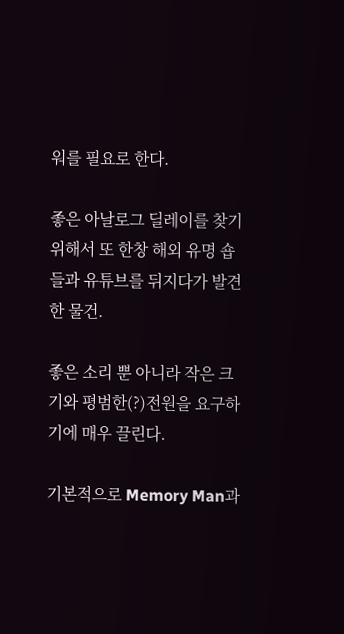워를 필요로 한다.

좋은 아날로그 딜레이를 찾기 위해서 또 한창 해외 유명 숍들과 유튜브를 뒤지다가 발견한 물건.

좋은 소리 뿐 아니라 작은 크기와 평범한(?)전원을 요구하기에 매우 끌린다.

기본적으로 Memory Man과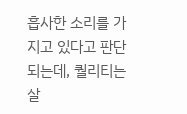흡사한 소리를 가지고 있다고 판단되는데, 퀄리티는 살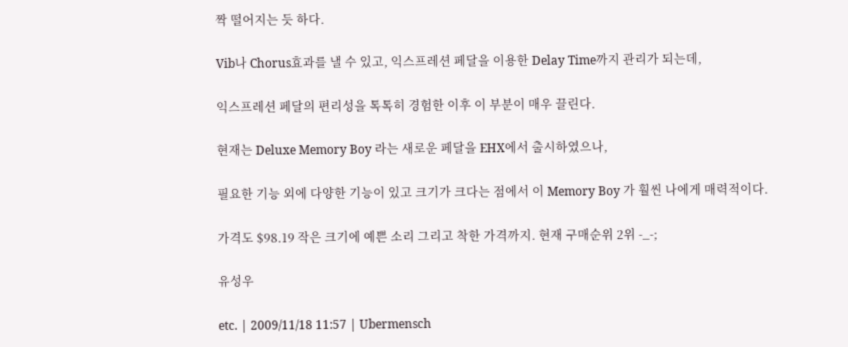짝 떨어지는 듯 하다.

Vib나 Chorus효과를 낼 수 있고, 익스프레션 페달을 이용한 Delay Time까지 관리가 되는데,

익스프레션 페달의 편리성을 톡톡히 경험한 이후 이 부분이 매우 끌린다.

현재는 Deluxe Memory Boy 라는 새로운 페달을 EHX에서 출시하였으나,

필요한 기능 외에 다양한 기능이 있고 크기가 크다는 점에서 이 Memory Boy 가 훨씬 나에게 매력적이다.

가격도 $98.19 작은 크기에 예쁜 소리 그리고 착한 가격까지. 현재 구매순위 2위 -_-;

유성우

etc. | 2009/11/18 11:57 | Ubermensch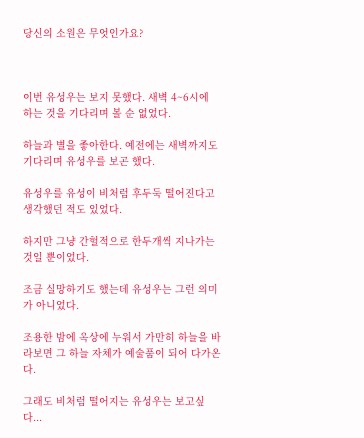당신의 소원은 무엇인가요?



이번 유성우는 보지 못했다. 새벽 4~6시에 하는 것을 기다리며 볼 순 없었다.

하늘과 별을 좋아한다. 예전에는 새벽까지도 기다리며 유성우를 보곤 했다.

유성우를 유성이 비처럼 후두둑 떨어진다고 생각했던 적도 있었다.

하지만 그냥 간헐적으로 한두개씩 지나가는 것일 뿐이었다.

조금 실망하기도 했는데 유성우는 그런 의미가 아니었다.

조용한 밤에 옥상에 누워서 가만히 하늘을 바라보면 그 하늘 자체가 예술품이 되어 다가온다.

그래도 비처럼 떨어지는 유성우는 보고싶다...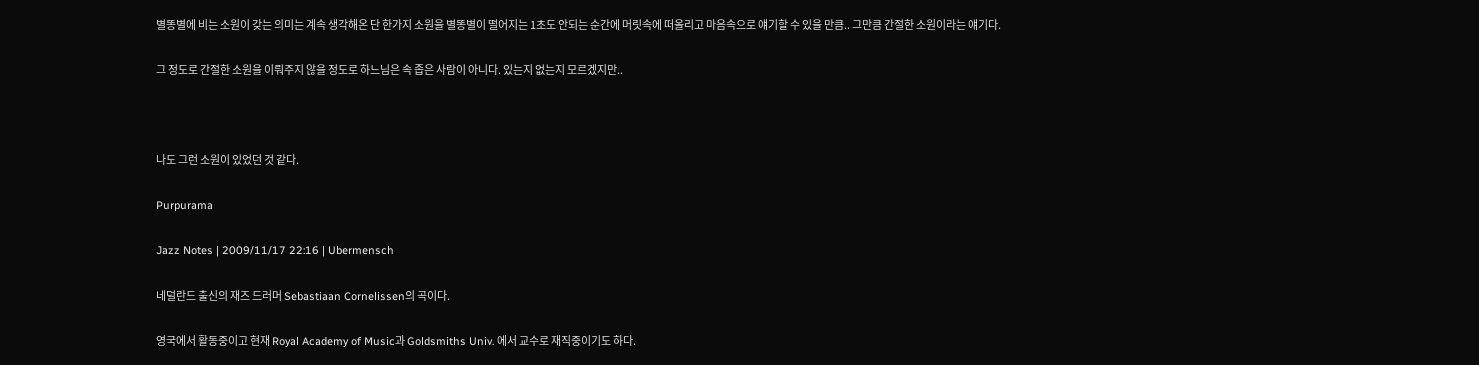별똥별에 비는 소원이 갖는 의미는 계속 생각해온 단 한가지 소원을 별똥별이 떨어지는 1초도 안되는 순간에 머릿속에 떠올리고 마음속으로 얘기할 수 있을 만큼.. 그만큼 간절한 소원이라는 얘기다.

그 정도로 간절한 소원을 이뤄주지 않을 정도로 하느님은 속 좁은 사람이 아니다. 있는지 없는지 모르겠지만..



나도 그런 소원이 있었던 것 같다.

Purpurama

Jazz Notes | 2009/11/17 22:16 | Ubermensch

네덜란드 출신의 재즈 드러머 Sebastiaan Cornelissen의 곡이다.

영국에서 활동중이고 현재 Royal Academy of Music과 Goldsmiths Univ. 에서 교수로 재직중이기도 하다.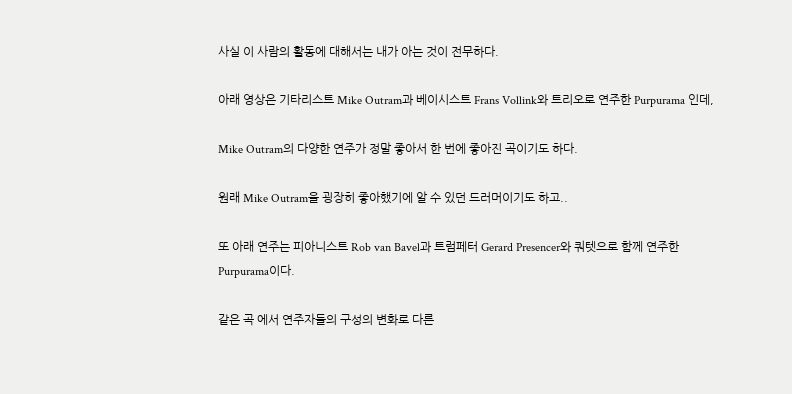사실 이 사람의 활동에 대해서는 내가 아는 것이 전무하다.

아래 영상은 기타리스트 Mike Outram과 베이시스트 Frans Vollink와 트리오로 연주한 Purpurama 인데,

Mike Outram의 다양한 연주가 정말 좋아서 한 번에 좋아진 곡이기도 하다.

원래 Mike Outram을 굉장히 좋아했기에 알 수 있던 드러머이기도 하고..

또 아래 연주는 피아니스트 Rob van Bavel과 트럼페터 Gerard Presencer와 쿼텟으로 함께 연주한 Purpurama이다.

같은 곡 에서 연주자들의 구성의 변화로 다른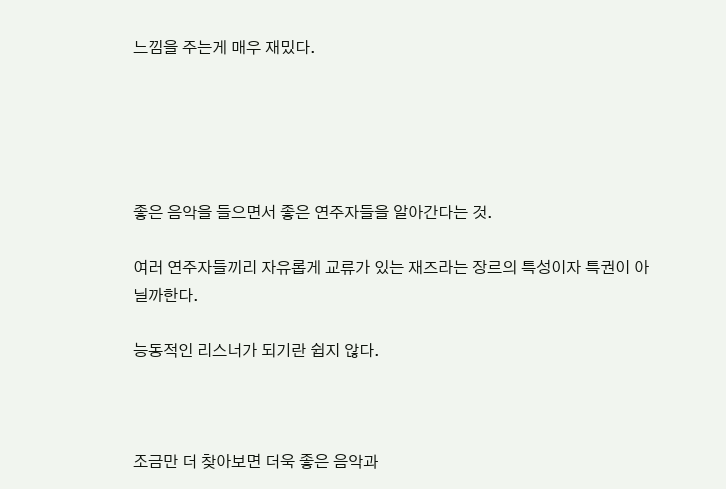느낌을 주는게 매우 재밌다.





좋은 음악을 들으면서 좋은 연주자들을 알아간다는 것.

여러 연주자들끼리 자유롭게 교류가 있는 재즈라는 장르의 특성이자 특권이 아닐까한다.

능동적인 리스너가 되기란 쉽지 않다.



조금만 더 찾아보면 더욱 좋은 음악과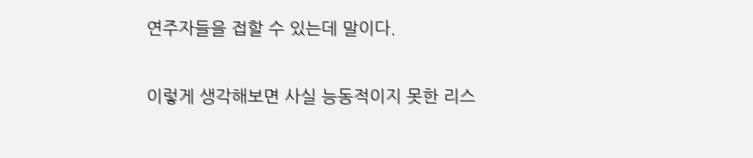연주자들을 접할 수 있는데 말이다.

이렇게 생각해보면 사실 능동적이지 못한 리스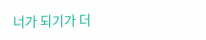너가 되기가 더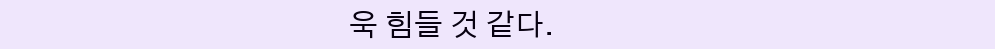욱 힘들 것 같다.